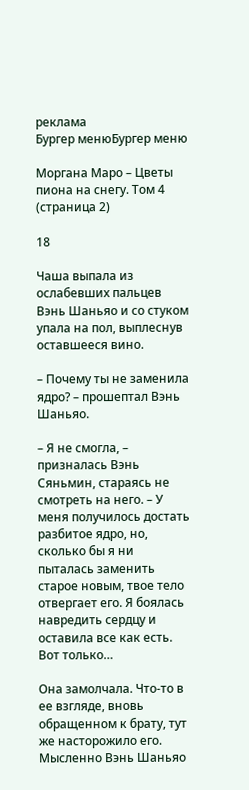реклама
Бургер менюБургер меню

Моргана Маро – Цветы пиона на снегу. Том 4 (страница 2)

18

Чаша выпала из ослабевших пальцев Вэнь Шаньяо и со стуком упала на пол, выплеснув оставшееся вино.

– Почему ты не заменила ядро? – прошептал Вэнь Шаньяо.

– Я не смогла, – призналась Вэнь Сяньмин, стараясь не смотреть на него. – У меня получилось достать разбитое ядро, но, сколько бы я ни пыталась заменить старое новым, твое тело отвергает его. Я боялась навредить сердцу и оставила все как есть. Вот только…

Она замолчала. Что-то в ее взгляде, вновь обращенном к брату, тут же насторожило его. Мысленно Вэнь Шаньяо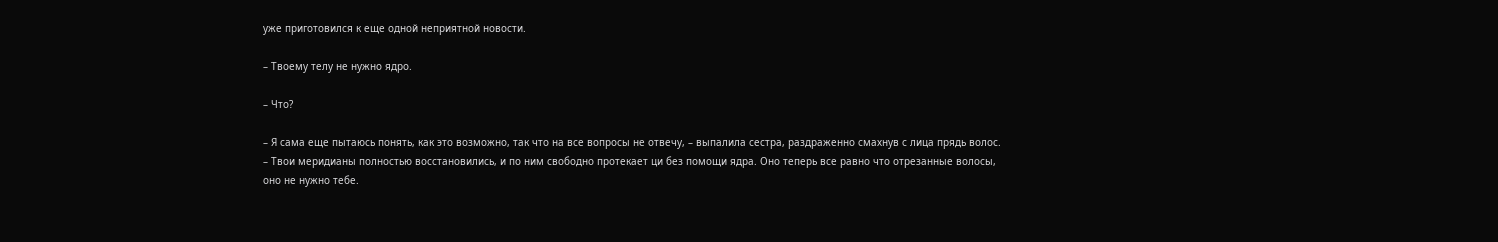уже приготовился к еще одной неприятной новости.

– Твоему телу не нужно ядро.

– Что?

– Я сама еще пытаюсь понять, как это возможно, так что на все вопросы не отвечу, – выпалила сестра, раздраженно смахнув с лица прядь волос. – Твои меридианы полностью восстановились, и по ним свободно протекает ци без помощи ядра. Оно теперь все равно что отрезанные волосы, оно не нужно тебе.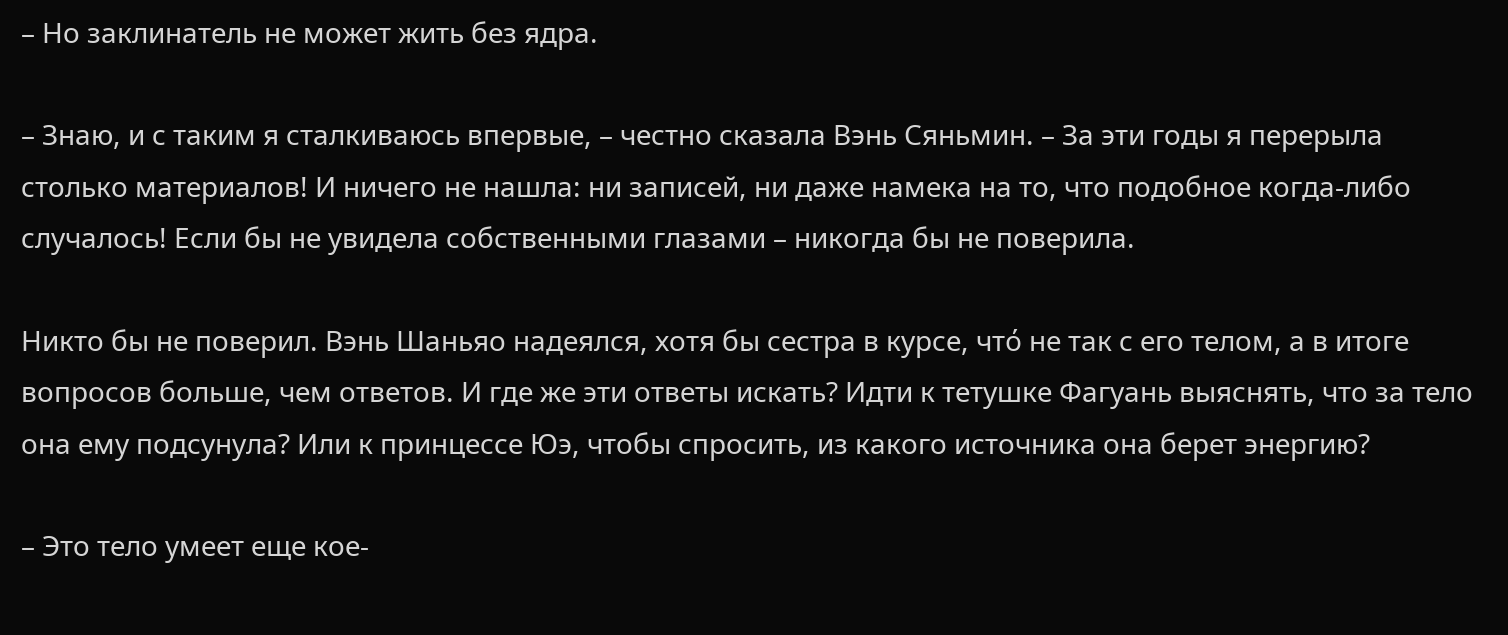– Но заклинатель не может жить без ядра.

– Знаю, и с таким я сталкиваюсь впервые, – честно сказала Вэнь Сяньмин. – За эти годы я перерыла столько материалов! И ничего не нашла: ни записей, ни даже намека на то, что подобное когда-либо случалось! Если бы не увидела собственными глазами – никогда бы не поверила.

Никто бы не поверил. Вэнь Шаньяо надеялся, хотя бы сестра в курсе, чтό не так с его телом, а в итоге вопросов больше, чем ответов. И где же эти ответы искать? Идти к тетушке Фагуань выяснять, что за тело она ему подсунула? Или к принцессе Юэ, чтобы спросить, из какого источника она берет энергию?

– Это тело умеет еще кое-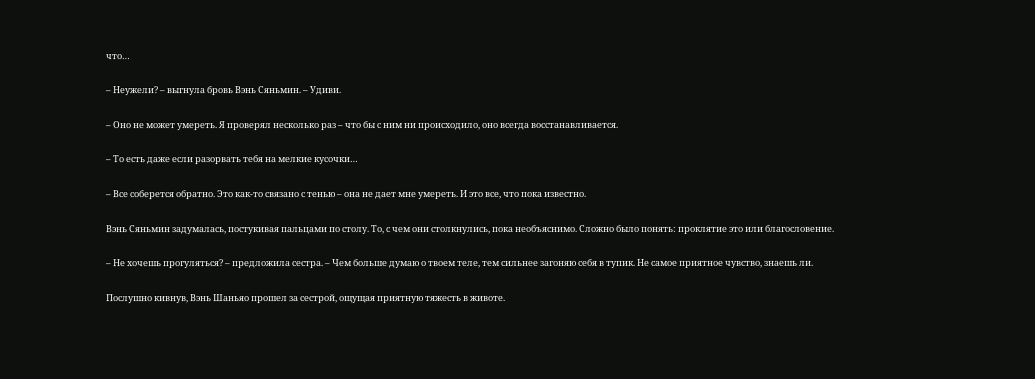что…

– Неужели? – выгнула бровь Вэнь Сяньмин. – Удиви.

– Оно не может умереть. Я проверял несколько раз – что бы с ним ни происходило, оно всегда восстанавливается.

– То есть даже если разорвать тебя на мелкие кусочки…

– Все соберется обратно. Это как-то связано с тенью – она не дает мне умереть. И это все, что пока известно.

Вэнь Сяньмин задумалась, постукивая пальцами по столу. То, с чем они столкнулись, пока необъяснимо. Сложно было понять: проклятие это или благословение.

– Не хочешь прогуляться? – предложила сестра. – Чем больше думаю о твоем теле, тем сильнее загоняю себя в тупик. Не самое приятное чувство, знаешь ли.

Послушно кивнув, Вэнь Шаньяо прошел за сестрой, ощущая приятную тяжесть в животе.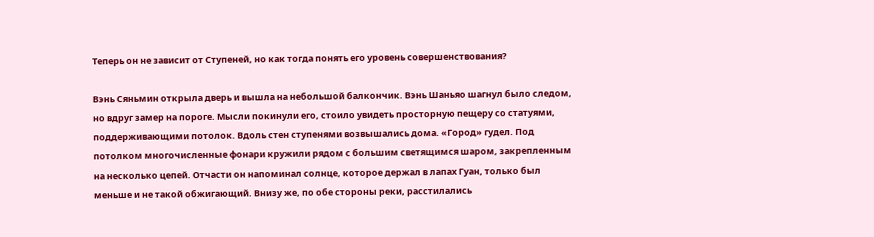Теперь он не зависит от Ступеней, но как тогда понять его уровень совершенствования?

Вэнь Сяньмин открыла дверь и вышла на небольшой балкончик. Вэнь Шаньяо шагнул было следом, но вдруг замер на пороге. Мысли покинули его, стоило увидеть просторную пещеру со статуями, поддерживающими потолок. Вдоль стен ступенями возвышались дома. «Город» гудел. Под потолком многочисленные фонари кружили рядом с большим светящимся шаром, закрепленным на несколько цепей. Отчасти он напоминал солнце, которое держал в лапах Гуан, только был меньше и не такой обжигающий. Внизу же, по обе стороны реки, расстилались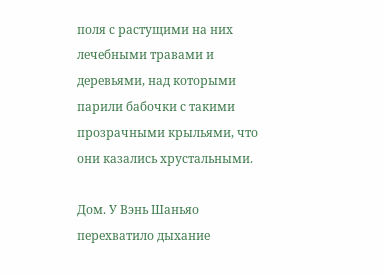поля с растущими на них лечебными травами и деревьями, над которыми парили бабочки с такими прозрачными крыльями, что они казались хрустальными.

Дом. У Вэнь Шаньяо перехватило дыхание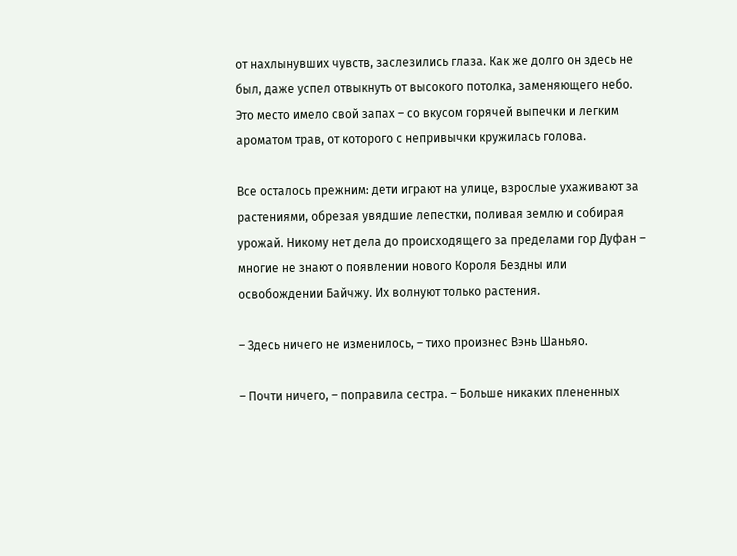от нахлынувших чувств, заслезились глаза. Как же долго он здесь не был, даже успел отвыкнуть от высокого потолка, заменяющего небо. Это место имело свой запах – со вкусом горячей выпечки и легким ароматом трав, от которого с непривычки кружилась голова.

Все осталось прежним: дети играют на улице, взрослые ухаживают за растениями, обрезая увядшие лепестки, поливая землю и собирая урожай. Никому нет дела до происходящего за пределами гор Дуфан – многие не знают о появлении нового Короля Бездны или освобождении Байчжу. Их волнуют только растения.

– Здесь ничего не изменилось, – тихо произнес Вэнь Шаньяо.

– Почти ничего, – поправила сестра. – Больше никаких плененных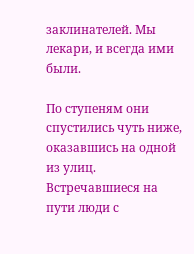заклинателей. Мы лекари, и всегда ими были.

По ступеням они спустились чуть ниже, оказавшись на одной из улиц. Встречавшиеся на пути люди с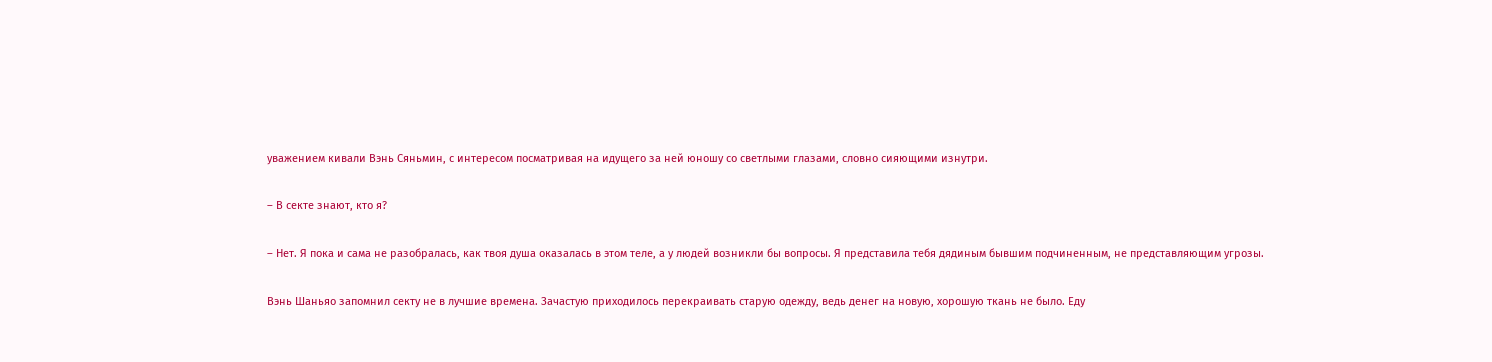уважением кивали Вэнь Сяньмин, с интересом посматривая на идущего за ней юношу со светлыми глазами, словно сияющими изнутри.

– В секте знают, кто я?

– Нет. Я пока и сама не разобралась, как твоя душа оказалась в этом теле, а у людей возникли бы вопросы. Я представила тебя дядиным бывшим подчиненным, не представляющим угрозы.

Вэнь Шаньяо запомнил секту не в лучшие времена. Зачастую приходилось перекраивать старую одежду, ведь денег на новую, хорошую ткань не было. Еду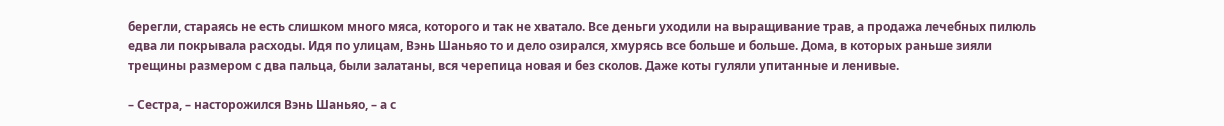берегли, стараясь не есть слишком много мяса, которого и так не хватало. Все деньги уходили на выращивание трав, а продажа лечебных пилюль едва ли покрывала расходы. Идя по улицам, Вэнь Шаньяо то и дело озирался, хмурясь все больше и больше. Дома, в которых раньше зияли трещины размером с два пальца, были залатаны, вся черепица новая и без сколов. Даже коты гуляли упитанные и ленивые.

– Сестра, – насторожился Вэнь Шаньяо, – а с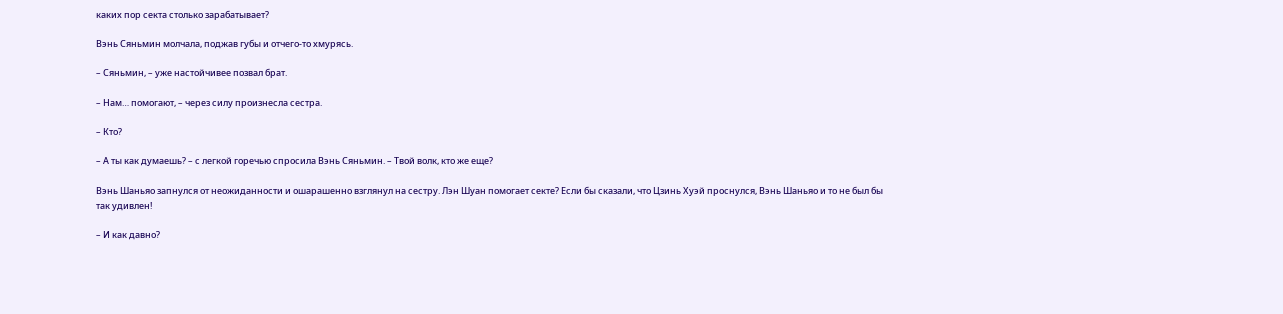каких пор секта столько зарабатывает?

Вэнь Сяньмин молчала, поджав губы и отчего-то хмурясь.

– Сяньмин, – уже настойчивее позвал брат.

– Нам… помогают, – через силу произнесла сестра.

– Кто?

– А ты как думаешь? – с легкой горечью спросила Вэнь Сяньмин. – Твой волк, кто же еще?

Вэнь Шаньяо запнулся от неожиданности и ошарашенно взглянул на сестру. Лэн Шуан помогает секте? Если бы сказали, что Цзинь Хуэй проснулся, Вэнь Шаньяо и то не был бы так удивлен!

– И как давно?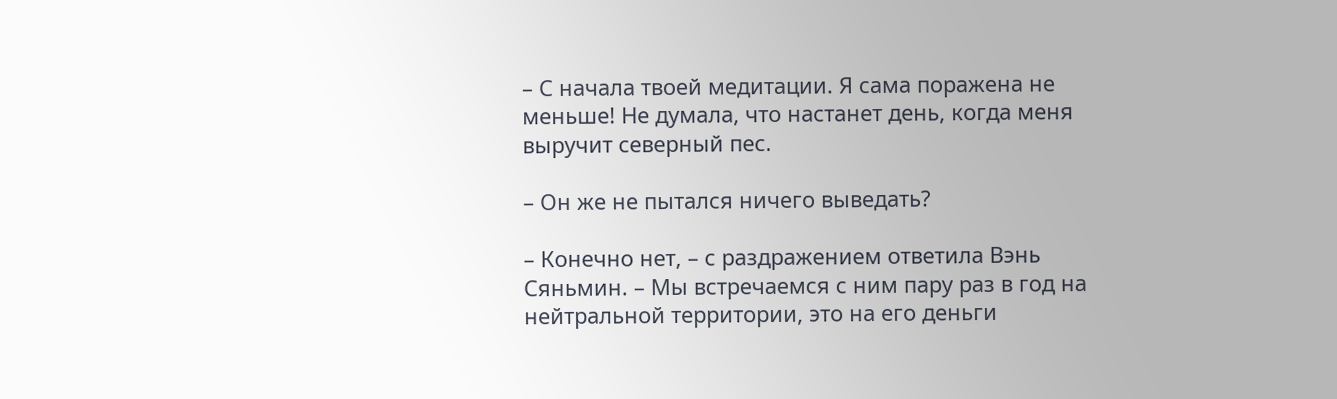– С начала твоей медитации. Я сама поражена не меньше! Не думала, что настанет день, когда меня выручит северный пес.

– Он же не пытался ничего выведать?

– Конечно нет, – с раздражением ответила Вэнь Сяньмин. – Мы встречаемся с ним пару раз в год на нейтральной территории, это на его деньги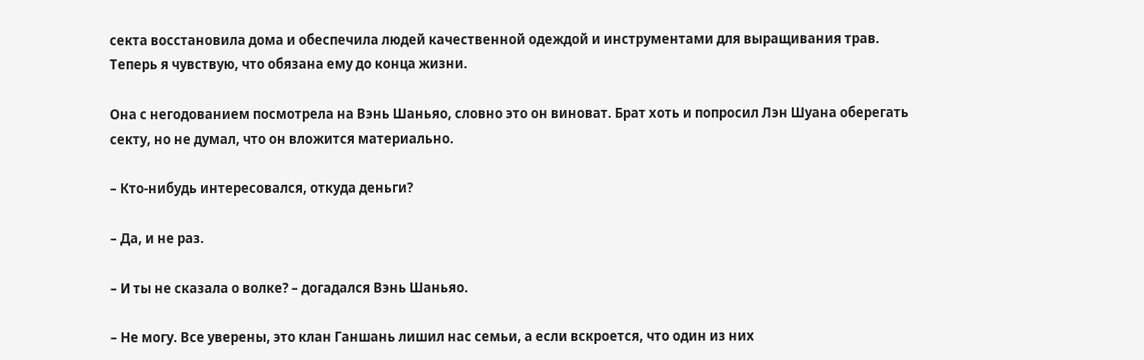секта восстановила дома и обеспечила людей качественной одеждой и инструментами для выращивания трав. Теперь я чувствую, что обязана ему до конца жизни.

Она с негодованием посмотрела на Вэнь Шаньяо, словно это он виноват. Брат хоть и попросил Лэн Шуана оберегать секту, но не думал, что он вложится материально.

– Кто-нибудь интересовался, откуда деньги?

– Да, и не раз.

– И ты не сказала о волке? – догадался Вэнь Шаньяо.

– Не могу. Все уверены, это клан Ганшань лишил нас семьи, а если вскроется, что один из них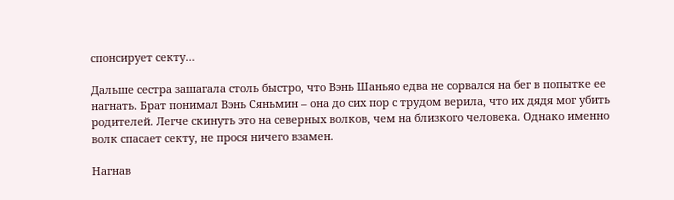спонсирует секту…

Дальше сестра зашагала столь быстро, что Вэнь Шаньяо едва не сорвался на бег в попытке ее нагнать. Брат понимал Вэнь Сяньмин – она до сих пор с трудом верила, что их дядя мог убить родителей. Легче скинуть это на северных волков, чем на близкого человека. Однако именно волк спасает секту, не прося ничего взамен.

Нагнав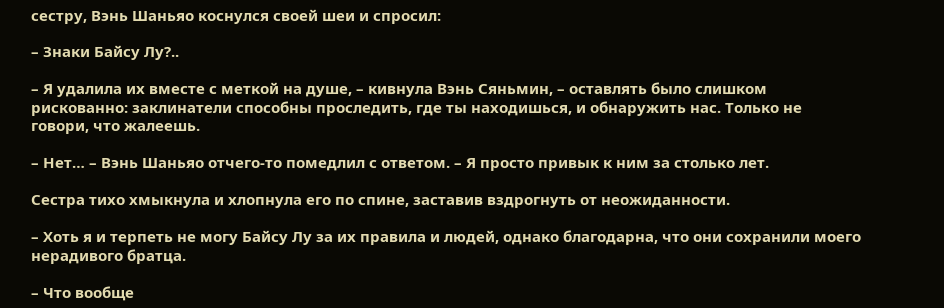сестру, Вэнь Шаньяо коснулся своей шеи и спросил:

– Знаки Байсу Лу?..

– Я удалила их вместе с меткой на душе, – кивнула Вэнь Сяньмин, – оставлять было слишком рискованно: заклинатели способны проследить, где ты находишься, и обнаружить нас. Только не говори, что жалеешь.

– Нет… – Вэнь Шаньяо отчего-то помедлил с ответом. – Я просто привык к ним за столько лет.

Сестра тихо хмыкнула и хлопнула его по спине, заставив вздрогнуть от неожиданности.

– Хоть я и терпеть не могу Байсу Лу за их правила и людей, однако благодарна, что они сохранили моего нерадивого братца.

– Что вообще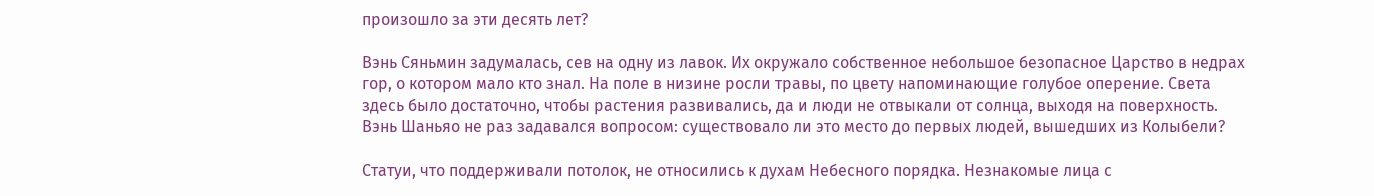произошло за эти десять лет?

Вэнь Сяньмин задумалась, сев на одну из лавок. Их окружало собственное небольшое безопасное Царство в недрах гор, о котором мало кто знал. На поле в низине росли травы, по цвету напоминающие голубое оперение. Света здесь было достаточно, чтобы растения развивались, да и люди не отвыкали от солнца, выходя на поверхность. Вэнь Шаньяо не раз задавался вопросом: существовало ли это место до первых людей, вышедших из Колыбели?

Статуи, что поддерживали потолок, не относились к духам Небесного порядка. Незнакомые лица с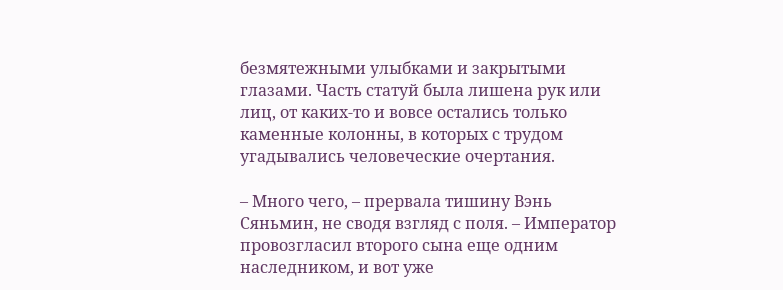безмятежными улыбками и закрытыми глазами. Часть статуй была лишена рук или лиц, от каких-то и вовсе остались только каменные колонны, в которых с трудом угадывались человеческие очертания.

– Много чего, – прервала тишину Вэнь Сяньмин, не сводя взгляд с поля. – Император провозгласил второго сына еще одним наследником, и вот уже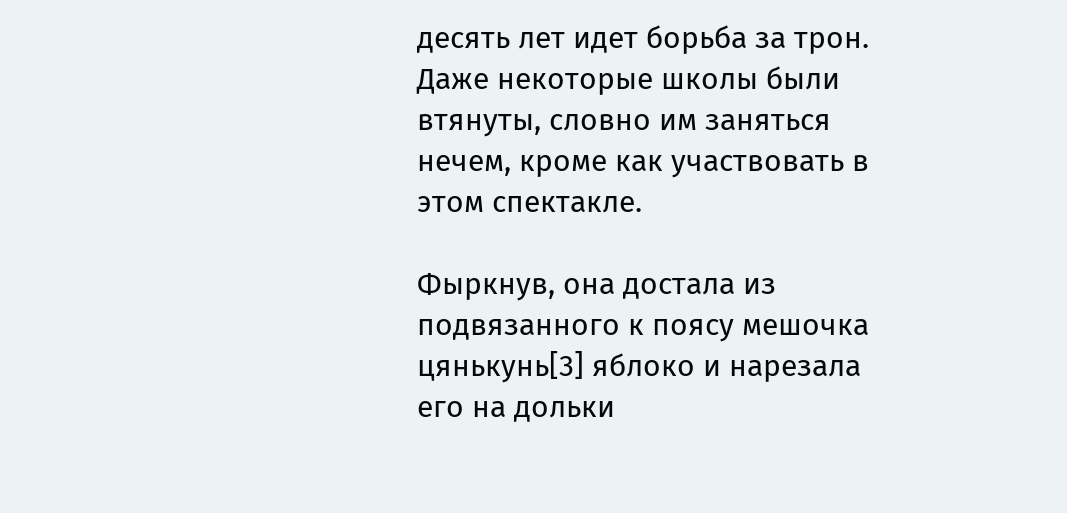десять лет идет борьба за трон. Даже некоторые школы были втянуты, словно им заняться нечем, кроме как участвовать в этом спектакле.

Фыркнув, она достала из подвязанного к поясу мешочка цянькунь[3] яблоко и нарезала его на дольки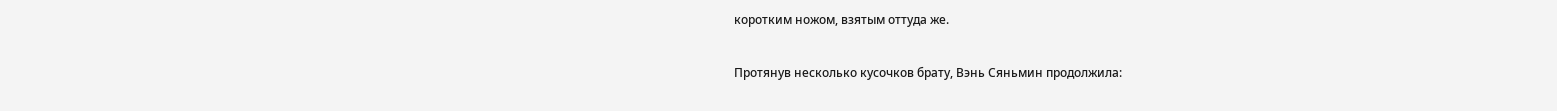коротким ножом, взятым оттуда же.

Протянув несколько кусочков брату, Вэнь Сяньмин продолжила: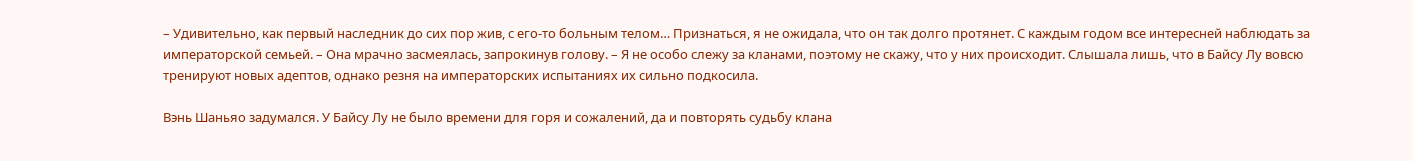– Удивительно, как первый наследник до сих пор жив, с его-то больным телом… Признаться, я не ожидала, что он так долго протянет. С каждым годом все интересней наблюдать за императорской семьей. – Она мрачно засмеялась, запрокинув голову. – Я не особо слежу за кланами, поэтому не скажу, что у них происходит. Слышала лишь, что в Байсу Лу вовсю тренируют новых адептов, однако резня на императорских испытаниях их сильно подкосила.

Вэнь Шаньяо задумался. У Байсу Лу не было времени для горя и сожалений, да и повторять судьбу клана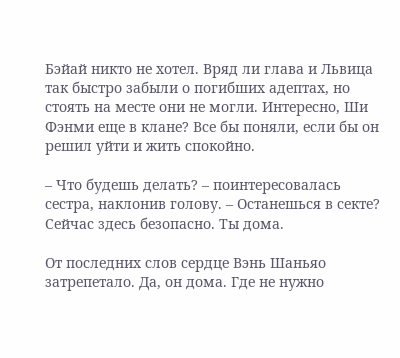Бэйай никто не хотел. Вряд ли глава и Львица так быстро забыли о погибших адептах, но стоять на месте они не могли. Интересно, Ши Фэнми еще в клане? Все бы поняли, если бы он решил уйти и жить спокойно.

– Что будешь делать? – поинтересовалась сестра, наклонив голову. – Останешься в секте? Сейчас здесь безопасно. Ты дома.

От последних слов сердце Вэнь Шаньяо затрепетало. Да, он дома. Где не нужно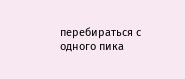перебираться с одного пика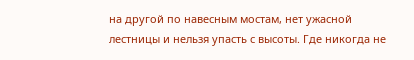на другой по навесным мостам, нет ужасной лестницы и нельзя упасть с высоты. Где никогда не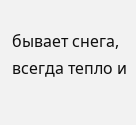бывает снега, всегда тепло и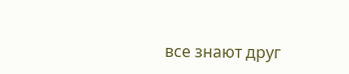все знают друг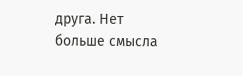друга. Нет больше смысла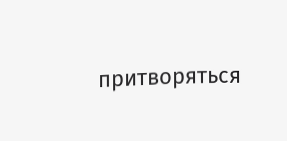притворяться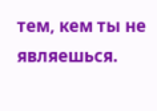тем, кем ты не являешься.